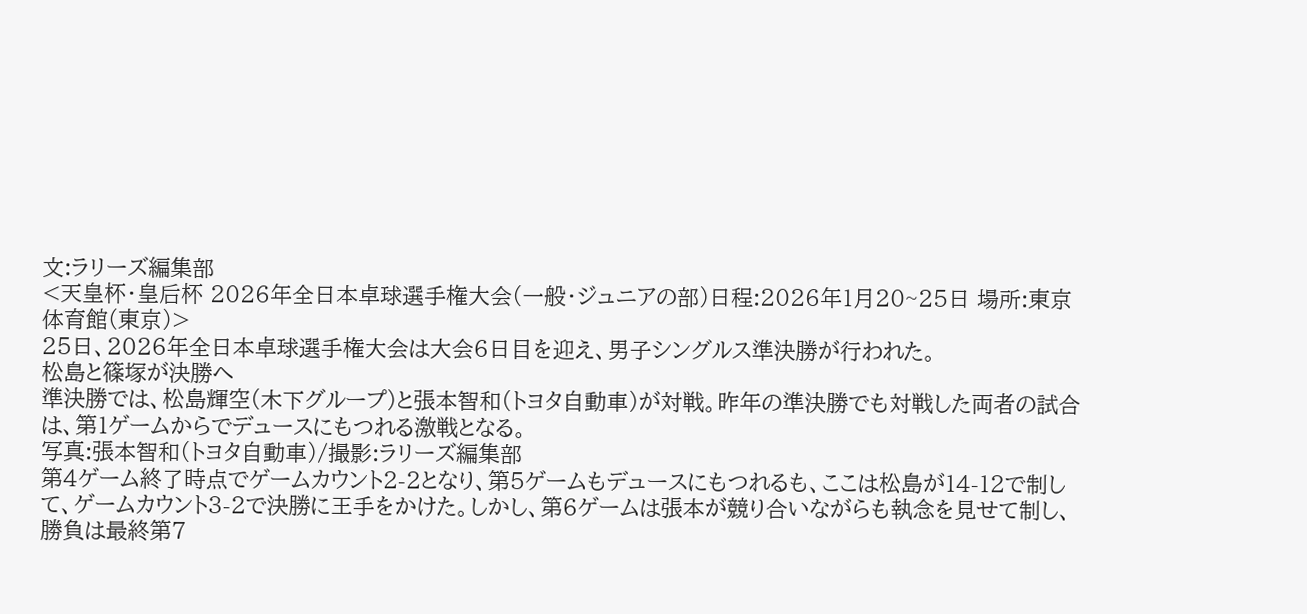文:ラリーズ編集部
<天皇杯・皇后杯 2026年全日本卓球選手権大会(一般・ジュニアの部)日程:2026年1月20~25日 場所:東京体育館(東京)>
25日、2026年全日本卓球選手権大会は大会6日目を迎え、男子シングルス準決勝が行われた。
松島と篠塚が決勝へ
準決勝では、松島輝空(木下グループ)と張本智和(トヨタ自動車)が対戦。昨年の準決勝でも対戦した両者の試合は、第1ゲームからでデュースにもつれる激戦となる。
写真:張本智和(トヨタ自動車)/撮影:ラリーズ編集部
第4ゲーム終了時点でゲームカウント2-2となり、第5ゲームもデュースにもつれるも、ここは松島が14-12で制して、ゲームカウント3-2で決勝に王手をかけた。しかし、第6ゲームは張本が競り合いながらも執念を見せて制し、勝負は最終第7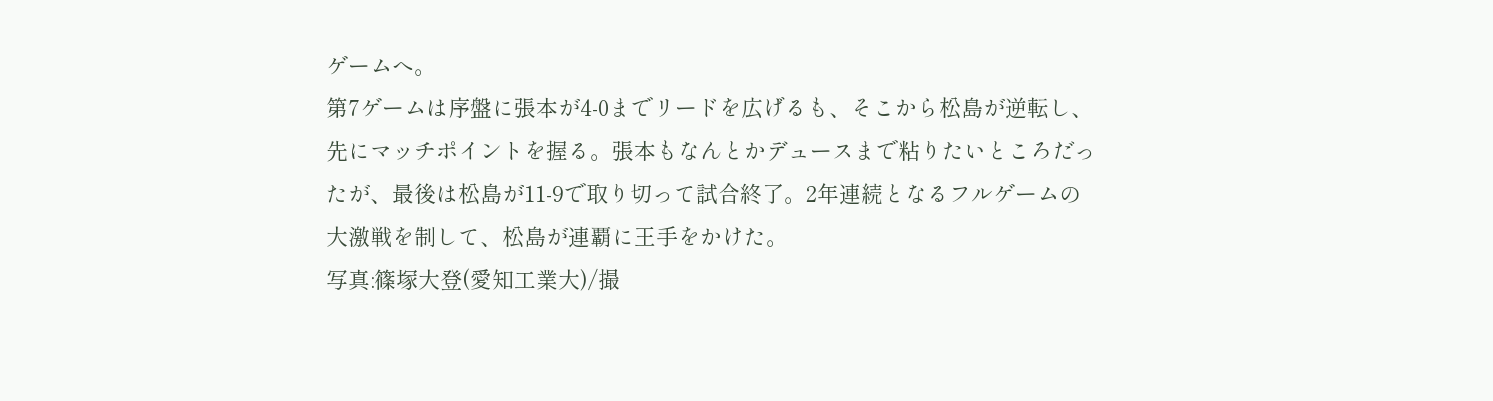ゲームへ。
第7ゲームは序盤に張本が4-0までリードを広げるも、そこから松島が逆転し、先にマッチポイントを握る。張本もなんとかデュースまで粘りたいところだったが、最後は松島が11-9で取り切って試合終了。2年連続となるフルゲームの大激戦を制して、松島が連覇に王手をかけた。
写真:篠塚大登(愛知工業大)/撮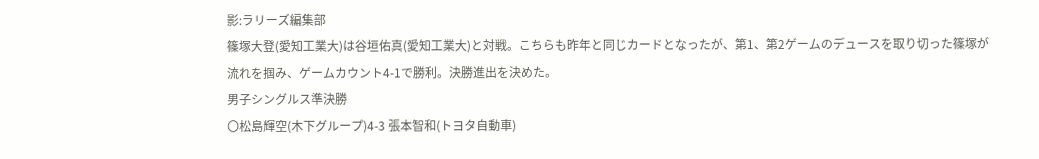影:ラリーズ編集部
篠塚大登(愛知工業大)は谷垣佑真(愛知工業大)と対戦。こちらも昨年と同じカードとなったが、第1、第2ゲームのデュースを取り切った篠塚が流れを掴み、ゲームカウント4-1で勝利。決勝進出を決めた。
男子シングルス準決勝
〇松島輝空(木下グループ)4-3 張本智和(トヨタ自動車)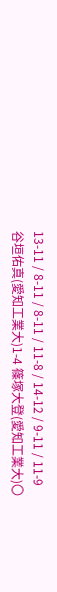13-11 / 8-11 / 8-11 / 11-8 / 14-12 / 9-11 / 11-9
谷垣佑真(愛知工業大)1-4 篠塚大登(愛知工業大)〇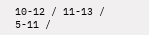10-12 / 11-13 / 5-11 /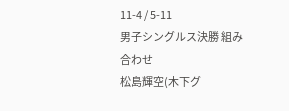11-4 / 5-11
男子シングルス決勝 組み合わせ
松島輝空(木下グ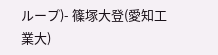ループ)- 篠塚大登(愛知工業大)